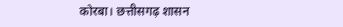कोरबा। छत्तीसगढ़ शासन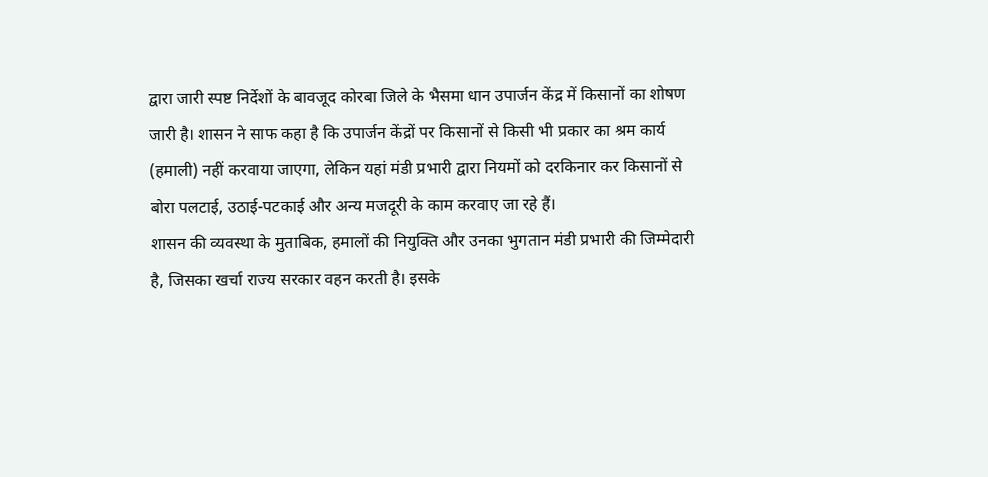द्वारा जारी स्पष्ट निर्देशों के बावजूद कोरबा जिले के भैसमा धान उपार्जन केंद्र में किसानों का शोषण जारी है। शासन ने साफ कहा है कि उपार्जन केंद्रों पर किसानों से किसी भी प्रकार का श्रम कार्य (हमाली) नहीं करवाया जाएगा, लेकिन यहां मंडी प्रभारी द्वारा नियमों को दरकिनार कर किसानों से बोरा पलटाई, उठाई-पटकाई और अन्य मजदूरी के काम करवाए जा रहे हैं।
शासन की व्यवस्था के मुताबिक, हमालों की नियुक्ति और उनका भुगतान मंडी प्रभारी की जिम्मेदारी है, जिसका खर्चा राज्य सरकार वहन करती है। इसके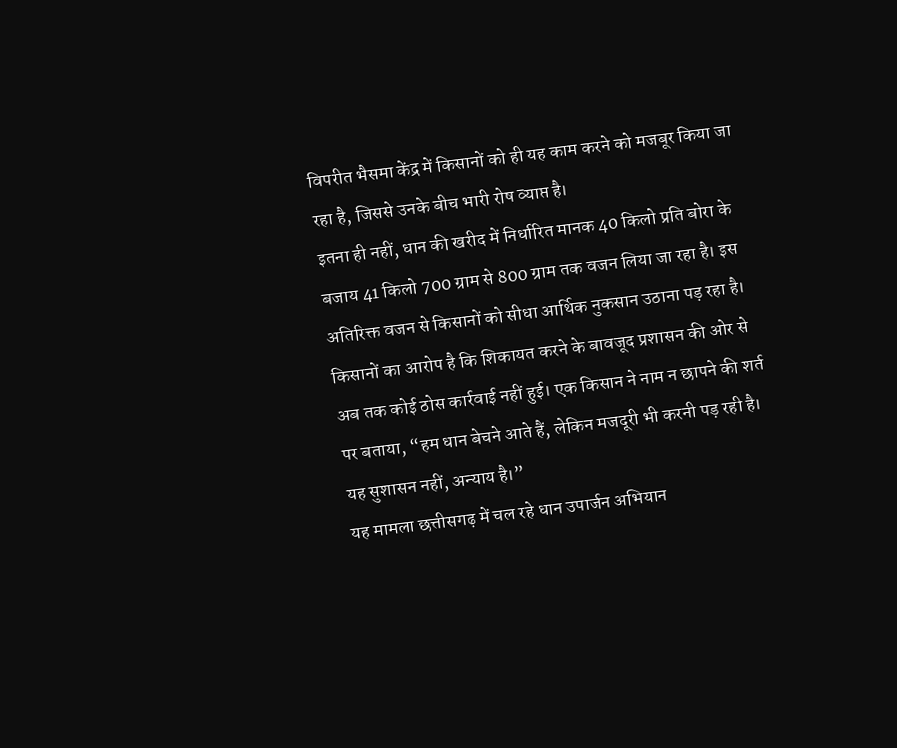विपरीत भैसमा केंद्र में किसानों को ही यह काम करने को मजबूर किया जा रहा है, जिससे उनके बीच भारी रोष व्याप्त है।
इतना ही नहीं, धान की खरीद में निर्धारित मानक 40 किलो प्रति बोरा के बजाय 41 किलो 700 ग्राम से 800 ग्राम तक वजन लिया जा रहा है। इस अतिरिक्त वजन से किसानों को सीधा आर्थिक नुकसान उठाना पड़ रहा है।
किसानों का आरोप है कि शिकायत करने के बावजूद प्रशासन की ओर से अब तक कोई ठोस कार्रवाई नहीं हुई। एक किसान ने नाम न छापने की शर्त पर बताया, “हम धान बेचने आते हैं, लेकिन मजदूरी भी करनी पड़ रही है। यह सुशासन नहीं, अन्याय है।”
यह मामला छत्तीसगढ़ में चल रहे धान उपार्जन अभियान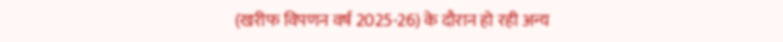(खरीफ विपणन वर्ष 2025-26) के दौरान हो रही अन्य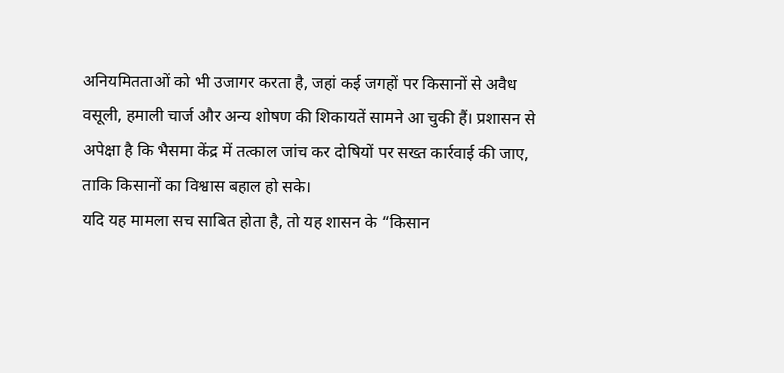अनियमितताओं को भी उजागर करता है, जहां कई जगहों पर किसानों से अवैध वसूली, हमाली चार्ज और अन्य शोषण की शिकायतें सामने आ चुकी हैं। प्रशासन से अपेक्षा है कि भैसमा केंद्र में तत्काल जांच कर दोषियों पर सख्त कार्रवाई की जाए, ताकि किसानों का विश्वास बहाल हो सके।
यदि यह मामला सच साबित होता है, तो यह शासन के “किसान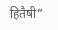हितैषी”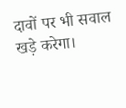दावों पर भी सवाल खड़े करेगा।